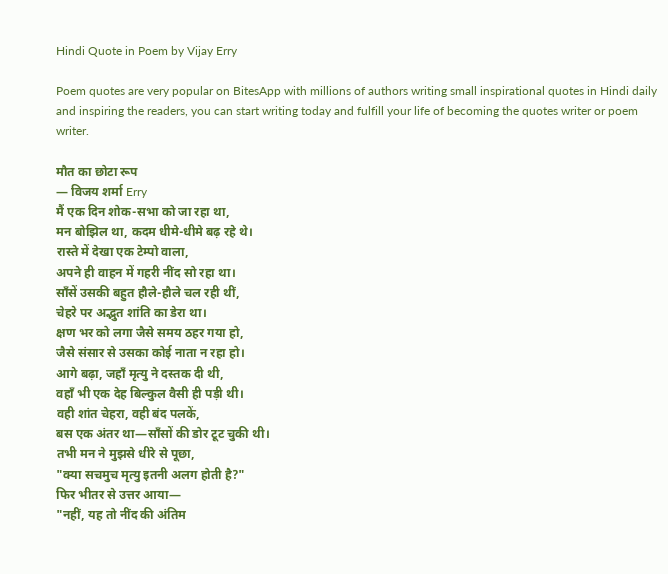Hindi Quote in Poem by Vijay Erry

Poem quotes are very popular on BitesApp with millions of authors writing small inspirational quotes in Hindi daily and inspiring the readers, you can start writing today and fulfill your life of becoming the quotes writer or poem writer.

मौत का छोटा रूप
— विजय शर्मा Erry
मैं एक दिन शोक-सभा को जा रहा था,
मन बोझिल था, कदम धीमे-धीमे बढ़ रहे थे।
रास्ते में देखा एक टेम्पो वाला,
अपने ही वाहन में गहरी नींद सो रहा था।
साँसें उसकी बहुत हौले-हौले चल रही थीं,
चेहरे पर अद्भुत शांति का डेरा था।
क्षण भर को लगा जैसे समय ठहर गया हो,
जैसे संसार से उसका कोई नाता न रहा हो।
आगे बढ़ा, जहाँ मृत्यु ने दस्तक दी थी,
वहाँ भी एक देह बिल्कुल वैसी ही पड़ी थी।
वही शांत चेहरा, वही बंद पलकें,
बस एक अंतर था—साँसों की डोर टूट चुकी थी।
तभी मन ने मुझसे धीरे से पूछा,
"क्या सचमुच मृत्यु इतनी अलग होती है?"
फिर भीतर से उत्तर आया—
"नहीं, यह तो नींद की अंतिम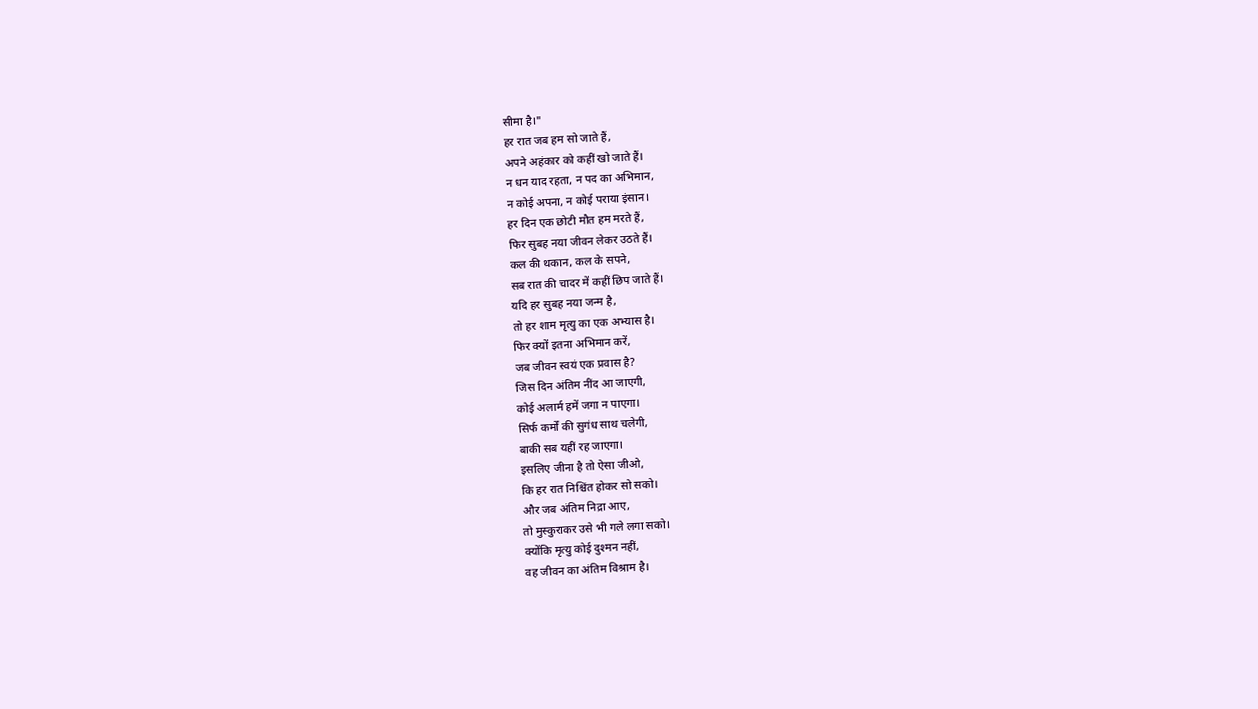सीमा है।"
हर रात जब हम सो जाते हैं,
अपने अहंकार को कहीं खो जाते हैं।
न धन याद रहता, न पद का अभिमान,
न कोई अपना, न कोई पराया इंसान।
हर दिन एक छोटी मौत हम मरते हैं,
फिर सुबह नया जीवन लेकर उठते हैं।
कल की थकान, कल के सपने,
सब रात की चादर में कहीं छिप जाते हैं।
यदि हर सुबह नया जन्म है,
तो हर शाम मृत्यु का एक अभ्यास है।
फिर क्यों इतना अभिमान करें,
जब जीवन स्वयं एक प्रवास है?
जिस दिन अंतिम नींद आ जाएगी,
कोई अलार्म हमें जगा न पाएगा।
सिर्फ कर्मों की सुगंध साथ चलेगी,
बाकी सब यहीं रह जाएगा।
इसलिए जीना है तो ऐसा जीओ,
कि हर रात निश्चिंत होकर सो सको।
और जब अंतिम निद्रा आए,
तो मुस्कुराकर उसे भी गले लगा सको।
क्योंकि मृत्यु कोई दुश्मन नहीं,
वह जीवन का अंतिम विश्राम है।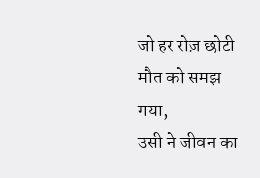जो हर रोज़ छोटी मौत को समझ गया,
उसी ने जीवन का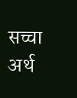सच्चा अर्थ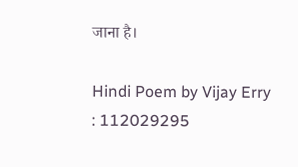जाना है।

Hindi Poem by Vijay Erry : 112029295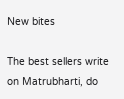New bites

The best sellers write on Matrubharti, do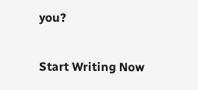you?

Start Writing Now